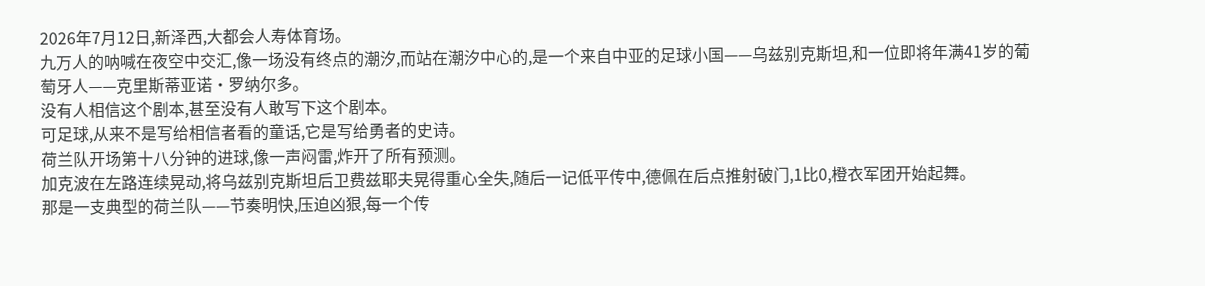2026年7月12日,新泽西,大都会人寿体育场。
九万人的呐喊在夜空中交汇,像一场没有终点的潮汐,而站在潮汐中心的,是一个来自中亚的足球小国——乌兹别克斯坦,和一位即将年满41岁的葡萄牙人——克里斯蒂亚诺·罗纳尔多。
没有人相信这个剧本,甚至没有人敢写下这个剧本。
可足球,从来不是写给相信者看的童话,它是写给勇者的史诗。
荷兰队开场第十八分钟的进球,像一声闷雷,炸开了所有预测。
加克波在左路连续晃动,将乌兹别克斯坦后卫费兹耶夫晃得重心全失,随后一记低平传中,德佩在后点推射破门,1比0,橙衣军团开始起舞。
那是一支典型的荷兰队——节奏明快,压迫凶狠,每一个传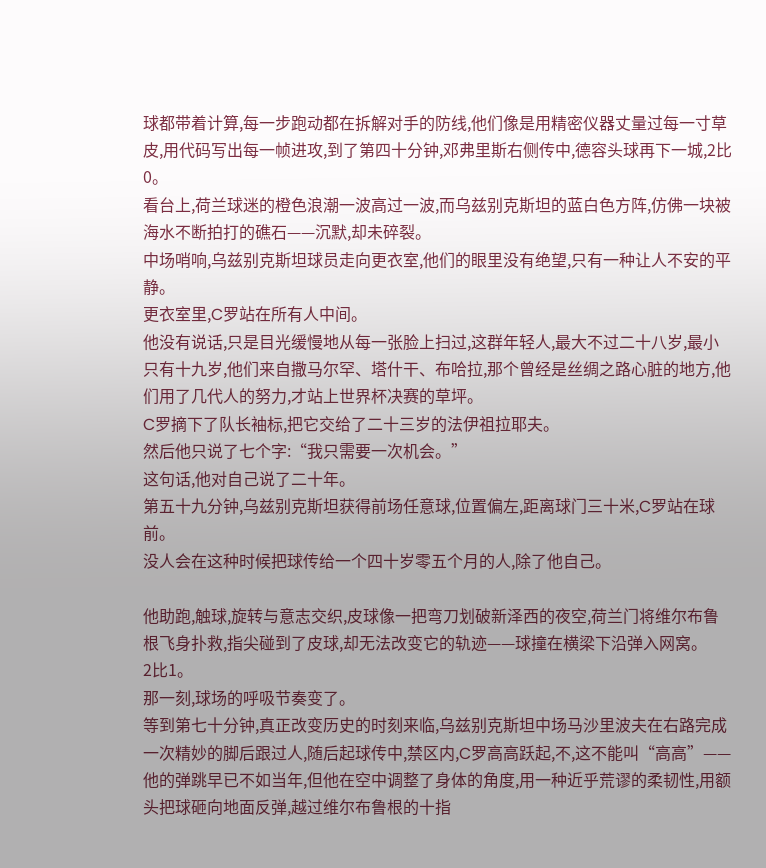球都带着计算,每一步跑动都在拆解对手的防线,他们像是用精密仪器丈量过每一寸草皮,用代码写出每一帧进攻,到了第四十分钟,邓弗里斯右侧传中,德容头球再下一城,2比0。
看台上,荷兰球迷的橙色浪潮一波高过一波,而乌兹别克斯坦的蓝白色方阵,仿佛一块被海水不断拍打的礁石——沉默,却未碎裂。
中场哨响,乌兹别克斯坦球员走向更衣室,他们的眼里没有绝望,只有一种让人不安的平静。
更衣室里,C罗站在所有人中间。
他没有说话,只是目光缓慢地从每一张脸上扫过,这群年轻人,最大不过二十八岁,最小只有十九岁,他们来自撒马尔罕、塔什干、布哈拉,那个曾经是丝绸之路心脏的地方,他们用了几代人的努力,才站上世界杯决赛的草坪。
C罗摘下了队长袖标,把它交给了二十三岁的法伊祖拉耶夫。
然后他只说了七个字:“我只需要一次机会。”
这句话,他对自己说了二十年。
第五十九分钟,乌兹别克斯坦获得前场任意球,位置偏左,距离球门三十米,C罗站在球前。
没人会在这种时候把球传给一个四十岁零五个月的人,除了他自己。

他助跑,触球,旋转与意志交织,皮球像一把弯刀划破新泽西的夜空,荷兰门将维尔布鲁根飞身扑救,指尖碰到了皮球,却无法改变它的轨迹——球撞在横梁下沿弹入网窝。
2比1。
那一刻,球场的呼吸节奏变了。
等到第七十分钟,真正改变历史的时刻来临,乌兹别克斯坦中场马沙里波夫在右路完成一次精妙的脚后跟过人,随后起球传中,禁区内,C罗高高跃起,不,这不能叫“高高”——他的弹跳早已不如当年,但他在空中调整了身体的角度,用一种近乎荒谬的柔韧性,用额头把球砸向地面反弹,越过维尔布鲁根的十指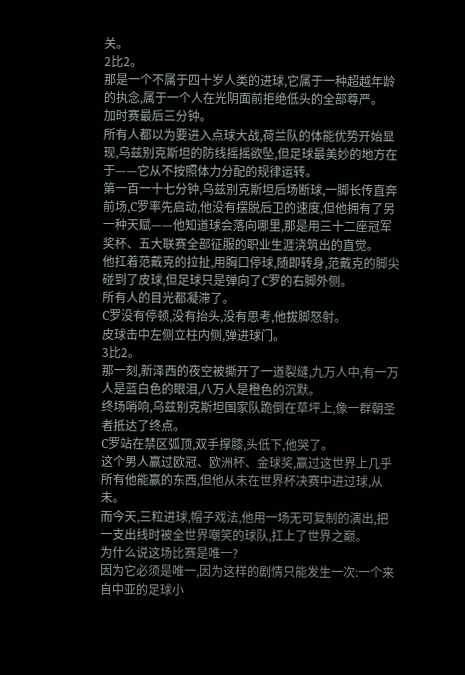关。
2比2。
那是一个不属于四十岁人类的进球,它属于一种超越年龄的执念,属于一个人在光阴面前拒绝低头的全部尊严。
加时赛最后三分钟。
所有人都以为要进入点球大战,荷兰队的体能优势开始显现,乌兹别克斯坦的防线摇摇欲坠,但足球最美妙的地方在于——它从不按照体力分配的规律运转。
第一百一十七分钟,乌兹别克斯坦后场断球,一脚长传直奔前场,C罗率先启动,他没有摆脱后卫的速度,但他拥有了另一种天赋——他知道球会落向哪里,那是用三十二座冠军奖杯、五大联赛全部征服的职业生涯浇筑出的直觉。
他扛着范戴克的拉扯,用胸口停球,随即转身,范戴克的脚尖碰到了皮球,但足球只是弹向了C罗的右脚外侧。
所有人的目光都凝滞了。
C罗没有停顿,没有抬头,没有思考,他拔脚怒射。
皮球击中左侧立柱内侧,弹进球门。
3比2。
那一刻,新泽西的夜空被撕开了一道裂缝,九万人中,有一万人是蓝白色的眼泪,八万人是橙色的沉默。
终场哨响,乌兹别克斯坦国家队跪倒在草坪上,像一群朝圣者抵达了终点。
C罗站在禁区弧顶,双手撑膝,头低下,他哭了。
这个男人赢过欧冠、欧洲杯、金球奖,赢过这世界上几乎所有他能赢的东西,但他从未在世界杯决赛中进过球,从未。
而今天,三粒进球,帽子戏法,他用一场无可复制的演出,把一支出线时被全世界嘲笑的球队,扛上了世界之巅。
为什么说这场比赛是唯一?
因为它必须是唯一,因为这样的剧情只能发生一次:一个来自中亚的足球小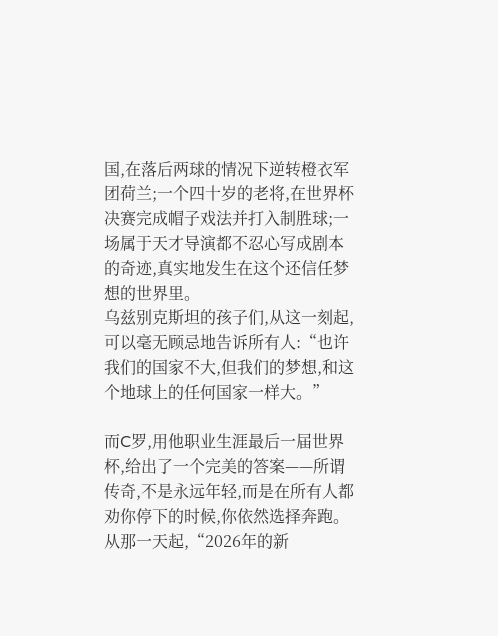国,在落后两球的情况下逆转橙衣军团荷兰;一个四十岁的老将,在世界杯决赛完成帽子戏法并打入制胜球;一场属于天才导演都不忍心写成剧本的奇迹,真实地发生在这个还信任梦想的世界里。
乌兹别克斯坦的孩子们,从这一刻起,可以毫无顾忌地告诉所有人:“也许我们的国家不大,但我们的梦想,和这个地球上的任何国家一样大。”

而C罗,用他职业生涯最后一届世界杯,给出了一个完美的答案——所谓传奇,不是永远年轻,而是在所有人都劝你停下的时候,你依然选择奔跑。
从那一天起,“2026年的新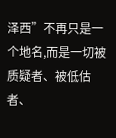泽西”不再只是一个地名,而是一切被质疑者、被低估者、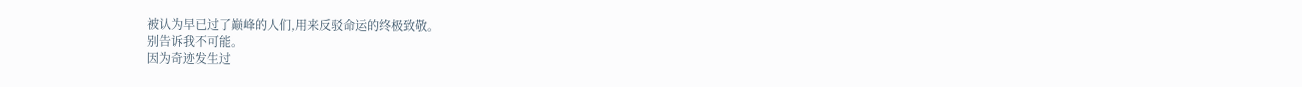被认为早已过了巅峰的人们,用来反驳命运的终极致敬。
别告诉我不可能。
因为奇迹发生过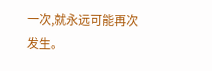一次,就永远可能再次发生。